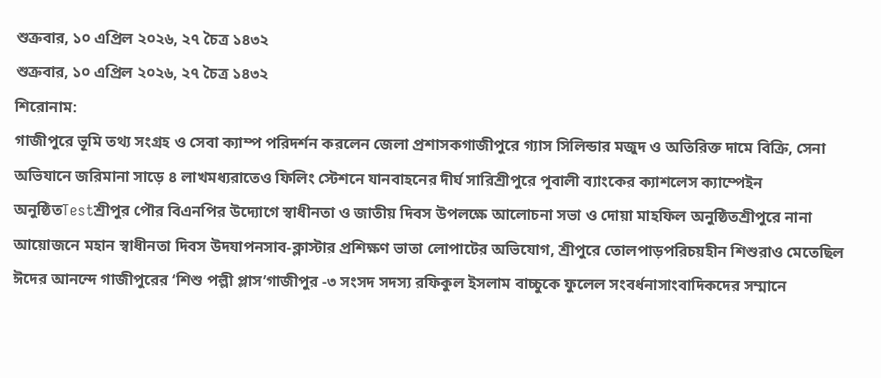শুক্রবার, ১০ এপ্রিল ২০২৬, ২৭ চৈত্র ১৪৩২
শুক্রবার, ১০ এপ্রিল ২০২৬, ২৭ চৈত্র ১৪৩২
শিরোনাম:
গাজীপুরে ভূমি তথ্য সংগ্রহ ও সেবা ক্যাম্প পরিদর্শন করলেন জেলা প্রশাসকগাজীপুরে গ্যাস সিলিন্ডার মজুদ ও অতিরিক্ত দামে বিক্রি, সেনা অভিযানে জরিমানা সাড়ে ৪ লাখমধ্যরাতেও ফিলিং স্টেশনে যানবাহনের দীর্ঘ সারিশ্রীপুরে পূবালী ব্যাংকের ক্যাশলেস ক্যাম্পেইন অনুষ্ঠিতTestশ্রীপুর পৌর বিএনপির উদ্যোগে স্বাধীনতা ও জাতীয় দিবস উপলক্ষে আলোচনা সভা ও দোয়া মাহফিল অনুষ্ঠিতশ্রীপুরে নানা আয়োজনে মহান স্বাধীনতা দিবস উদযাপনসাব-ক্লাস্টার প্রশিক্ষণ ভাতা লোপাটের অভিযোগ, শ্রীপুরে তোলপাড়পরিচয়হীন শিশুরাও মেতেছিল ঈদের আনন্দে গাজীপুরের ‘শিশু পল্লী প্লাস’গাজীপুর -৩ সংসদ সদস্য রফিকুল ইসলাম বাচ্চুকে ফুলেল সংবর্ধনাসাংবাদিকদের সম্মানে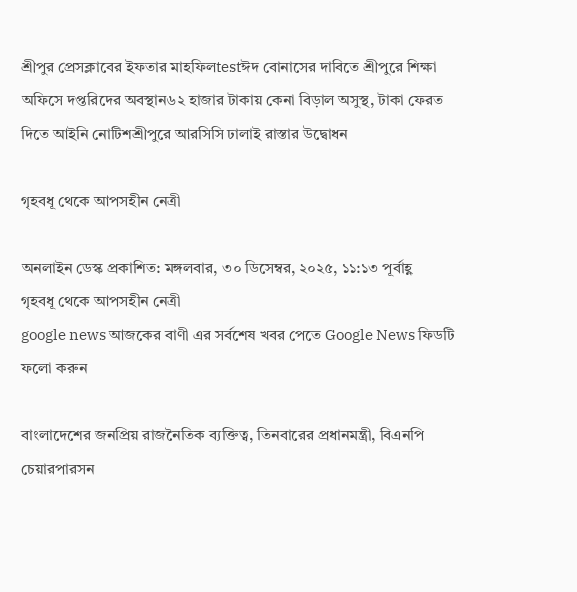শ্রীপুর প্রেসক্লাবের ইফতার মাহফিলtestঈদ বোনাসের দাবিতে শ্রীপুরে শিক্ষা অফিসে দপ্তরিদের অবস্থান৬২ হাজার টাকায় কেনা বিড়াল অসুস্থ, টাকা ফেরত দিতে আইনি নোটিশশ্রীপুরে আরসিসি ঢালাই রাস্তার উদ্বোধন

গৃহবধূ থেকে আপসহীন নেত্রী

অনলাইন ডেস্ক প্রকাশিত: মঙ্গলবার, ৩০ ডিসেম্বর, ২০২৫, ১১:১৩ পূর্বাহ্ণ
গৃহবধূ থেকে আপসহীন নেত্রী
google news আজকের বাণী এর সর্বশেষ খবর পেতে Google News ফিডটি ফলো করুন

বাংলাদেশের জনপ্রিয় রাজনৈতিক ব্যক্তিত্ব, তিনবারের প্রধানমন্ত্রী, বিএনপি চেয়ারপারসন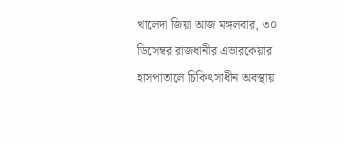খালেদা জিয়া আজ মঙ্গলবার, ৩০ ডিসেম্বর রাজধানীর এভারকেয়ার হাসপাতালে চিকিৎসাধীন অবস্থায়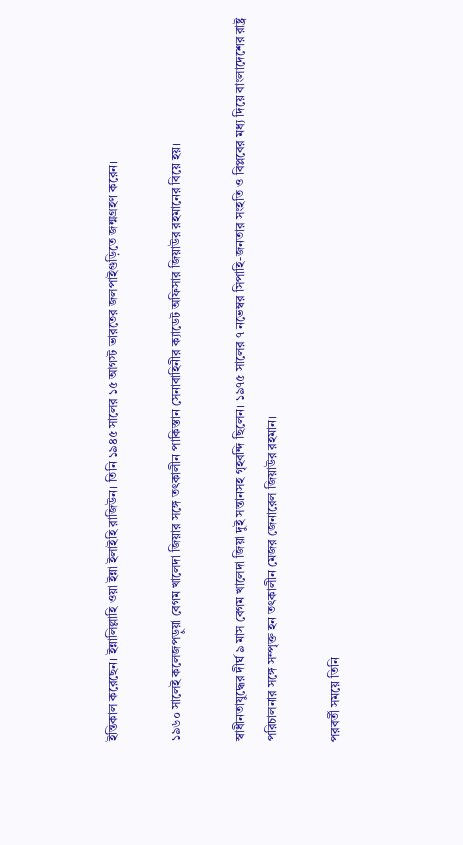ইন্তিকাল করেছেন। ইন্নালিল্লাহি ওয়া ইন্না ইলাইহি রাজিউন। তিনি ১৯৪৫ সালের ১৫ আগস্ট ভারতের জলপাইগুড়িতে জন্মগ্রহণ করেন।

১৯৬০ সালেই কলেজপড়ুয়া বেগম খালেদা জিয়ার সঙ্গে তৎকালীন পাকিস্তান সেনাবাহিনীর ক্যাডেট অফিসার জিয়াউর রহমানের বিয়ে হয়।

স্বাধীনতাযুদ্ধের দীর্ঘ ৯ মাস বেগম খালেদা জিয়া দুই সন্তানসহ গৃহবন্দি ছিলেন। ১৯৭৫ সালের ৭ নভেম্বর সিপাহি-জনতার সংহতি ও বিপ্লবের মধ্য দিয়ে বাংলাদেশের রাষ্ট্র পরিচালনার সঙ্গে সম্পৃক্ত হন তৎকালীন মেজর জেনারেল জিয়াউর রহমান।

পরবর্তী সময়ে তিনি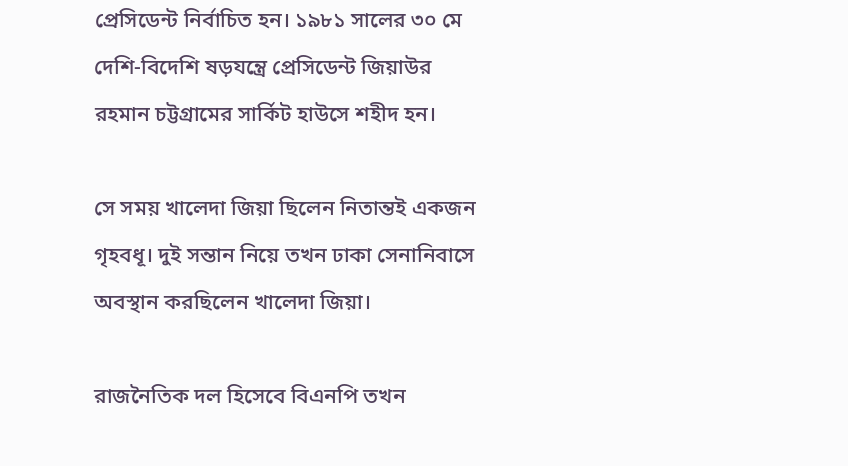প্রেসিডেন্ট নির্বাচিত হন। ১৯৮১ সালের ৩০ মে দেশি-বিদেশি ষড়যন্ত্রে প্রেসিডেন্ট জিয়াউর রহমান চট্টগ্রামের সার্কিট হাউসে শহীদ হন।

সে সময় খালেদা জিয়া ছিলেন নিতান্তই একজন গৃহবধূ। দুই সন্তান নিয়ে তখন ঢাকা সেনানিবাসে অবস্থান করছিলেন খালেদা জিয়া।

রাজনৈতিক দল হিসেবে বিএনপি তখন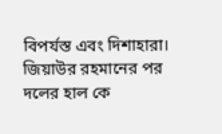বিপর্যস্ত এবং দিশাহারা। জিয়াউর রহমানের পর দলের হাল কে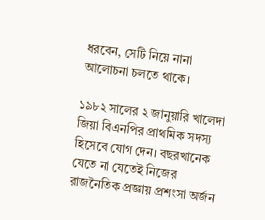ধরবেন, সেটি নিয়ে নানা আলোচনা চলতে থাকে।

১৯৮২ সালের ২ জানুয়ারি খালেদা জিয়া বিএনপির প্রাথমিক সদস্য হিসেবে যোগ দেন। বছরখানেক যেতে না যেতেই নিজের রাজনৈতিক প্রজ্ঞায় প্রশংসা অর্জন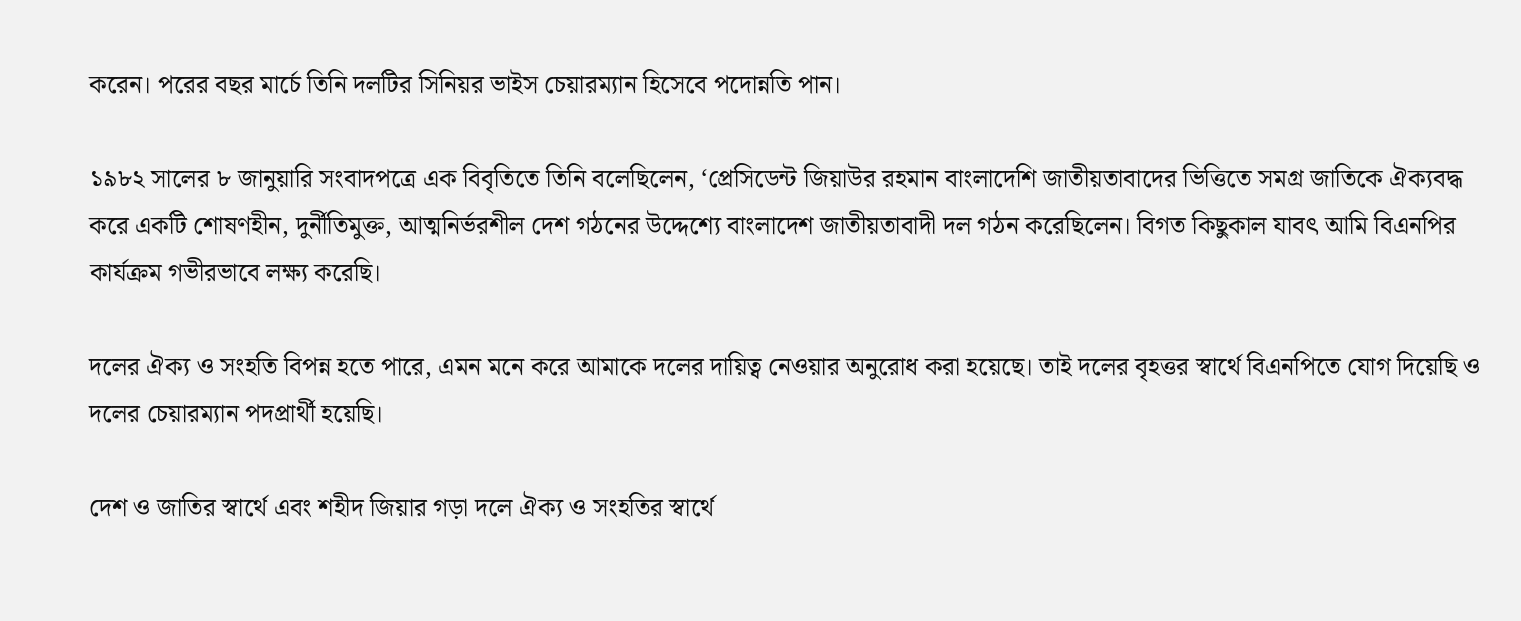করেন। পরের বছর মার্চে তিনি দলটির সিনিয়র ভাইস চেয়ারম্যান হিসেবে পদোন্নতি পান।

১৯৮২ সালের ৮ জানুয়ারি সংবাদপত্রে এক বিবৃতিতে তিনি বলেছিলেন, ‘প্রেসিডেন্ট জিয়াউর রহমান বাংলাদেশি জাতীয়তাবাদের ভিত্তিতে সমগ্র জাতিকে ঐক্যবদ্ধ করে একটি শোষণহীন, দুর্নীতিমুক্ত, আত্মনির্ভরশীল দেশ গঠনের উদ্দেশ্যে বাংলাদেশ জাতীয়তাবাদী দল গঠন করেছিলেন। বিগত কিছুকাল যাবৎ আমি বিএনপির কার্যক্রম গভীরভাবে লক্ষ্য করেছি।

দলের ঐক্য ও সংহতি বিপন্ন হতে পারে, এমন মনে করে আমাকে দলের দায়িত্ব নেওয়ার অনুরোধ করা হয়েছে। তাই দলের বৃহত্তর স্বার্থে বিএনপিতে যোগ দিয়েছি ও দলের চেয়ারম্যান পদপ্রার্থী হয়েছি।

দেশ ও জাতির স্বার্থে এবং শহীদ জিয়ার গড়া দলে ঐক্য ও সংহতির স্বার্থে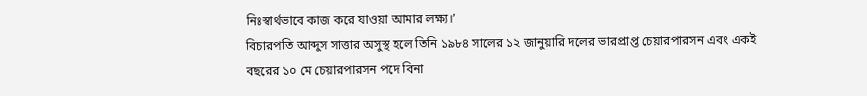নিঃস্বার্থভাবে কাজ করে যাওয়া আমার লক্ষ্য।’
বিচারপতি আব্দুস সাত্তার অসুস্থ হলে তিনি ১৯৮৪ সালের ১২ জানুয়ারি দলের ভারপ্রাপ্ত চেয়ারপারসন এবং একই বছরের ১০ মে চেয়ারপারসন পদে বিনা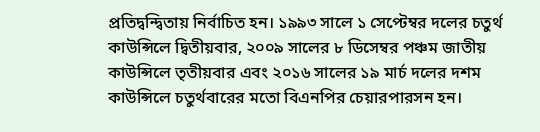প্রতিদ্বন্দ্বিতায় নির্বাচিত হন। ১৯৯৩ সালে ১ সেপ্টেম্বর দলের চতুর্থ কাউন্সিলে দ্বিতীয়বার, ২০০৯ সালের ৮ ডিসেম্বর পঞ্চম জাতীয় কাউন্সিলে তৃতীয়বার এবং ২০১৬ সালের ১৯ মার্চ দলের দশম কাউন্সিলে চতুর্থবারের মতো বিএনপির চেয়ারপারসন হন।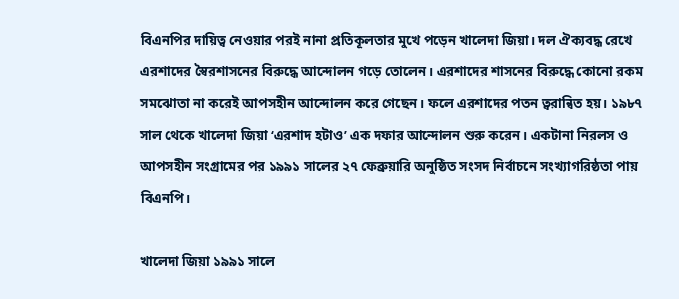বিএনপির দায়িত্ব নেওয়ার পরই নানা প্রতিকূলতার মুখে পড়েন খালেদা জিয়া। দল ঐক্যবদ্ধ রেখে এরশাদের স্বৈরশাসনের বিরুদ্ধে আন্দোলন গড়ে তোলেন। এরশাদের শাসনের বিরুদ্ধে কোনো রকম সমঝোতা না করেই আপসহীন আন্দোলন করে গেছেন। ফলে এরশাদের পতন ত্বরান্বিত হয়। ১৯৮৭ সাল থেকে খালেদা জিয়া ‘এরশাদ হটাও’ এক দফার আন্দোলন শুরু করেন। একটানা নিরলস ও আপসহীন সংগ্রামের পর ১৯৯১ সালের ২৭ ফেব্রুয়ারি অনুষ্ঠিত সংসদ নির্বাচনে সংখ্যাগরিষ্ঠতা পায় বিএনপি।

খালেদা জিয়া ১৯৯১ সালে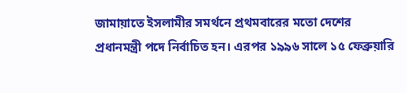জামায়াতে ইসলামীর সমর্থনে প্রথমবারের মতো দেশের প্রধানমন্ত্রী পদে নির্বাচিত হন। এরপর ১৯৯৬ সালে ১৫ ফেব্রুয়ারি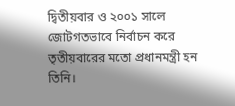দ্বিতীয়বার ও ২০০১ সালে জোটগতভাবে নির্বাচন করে তৃতীয়বারের মতো প্রধানমন্ত্রী হন তিনি।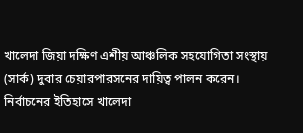খালেদা জিয়া দক্ষিণ এশীয় আঞ্চলিক সহযোগিতা সংস্থায় (সার্ক) দুবার চেয়ারপারসনের দায়িত্ব পালন করেন। নির্বাচনের ইতিহাসে খালেদা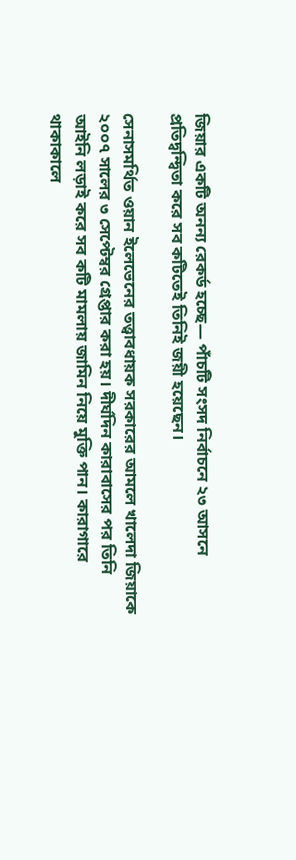জিয়ার একটি অনন্য রেকর্ড হচ্ছে— পাঁচটি সংসদ নির্বাচনে ২৩ আসনে প্রতিদ্বন্দ্বিতা করে সব কটিতেই তিনিই জয়ী হয়েছেন।

সেনাসমর্থিত ওয়ান ইলেভেনের তত্ত্বাবধায়ক সরকারের আমলে খালেদা জিয়াকে ২০০৭ সালের ৩ সেপ্টেম্বর গ্রেপ্তার করা হয়। দীর্ঘদিন কারাবাসের পর তিনি আইনি লড়াই করে সব কটি মামলায় জামিন নিয়ে মুক্তি পান। কারাগারে থাকাকালে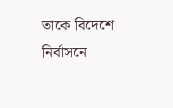তাকে বিদেশে নির্বাসনে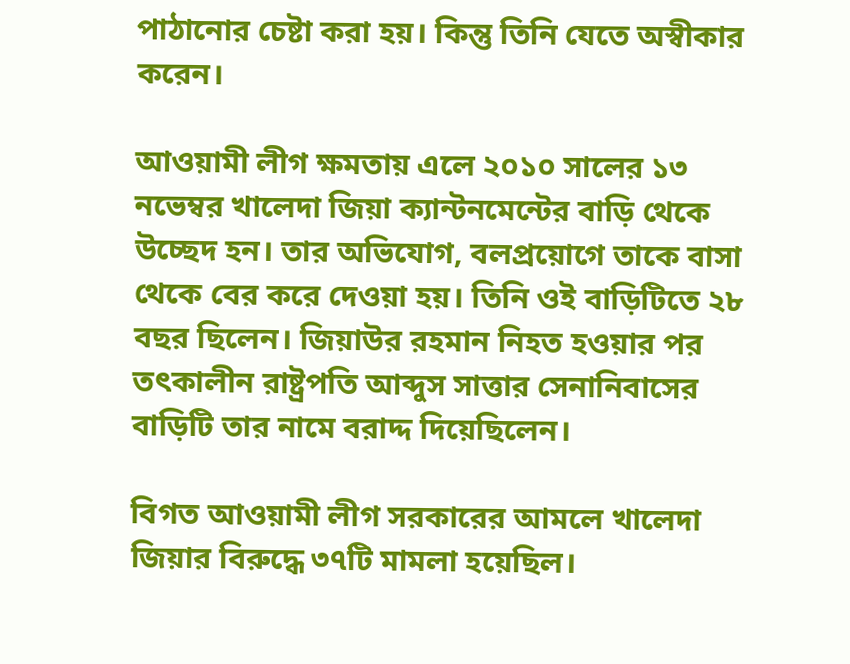পাঠানোর চেষ্টা করা হয়। কিন্তু তিনি যেতে অস্বীকার করেন।

আওয়ামী লীগ ক্ষমতায় এলে ২০১০ সালের ১৩ নভেম্বর খালেদা জিয়া ক্যান্টনমেন্টের বাড়ি থেকে উচ্ছেদ হন। তার অভিযোগ, বলপ্রয়োগে তাকে বাসা থেকে বের করে দেওয়া হয়। তিনি ওই বাড়িটিতে ২৮ বছর ছিলেন। জিয়াউর রহমান নিহত হওয়ার পর তৎকালীন রাষ্ট্রপতি আব্দুস সাত্তার সেনানিবাসের বাড়িটি তার নামে বরাদ্দ দিয়েছিলেন।

বিগত আওয়ামী লীগ সরকারের আমলে খালেদা জিয়ার বিরুদ্ধে ৩৭টি মামলা হয়েছিল।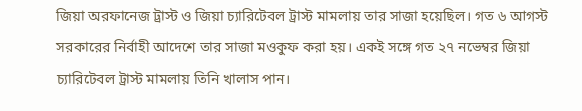জিয়া অরফানেজ ট্রাস্ট ও জিয়া চ্যারিটেবল ট্রাস্ট মামলায় তার সাজা হয়েছিল। গত ৬ আগস্ট সরকারের নির্বাহী আদেশে তার সাজা মওকুফ করা হয়। একই সঙ্গে গত ২৭ নভেম্বর জিয়া চ্যারিটেবল ট্রাস্ট মামলায় তিনি খালাস পান।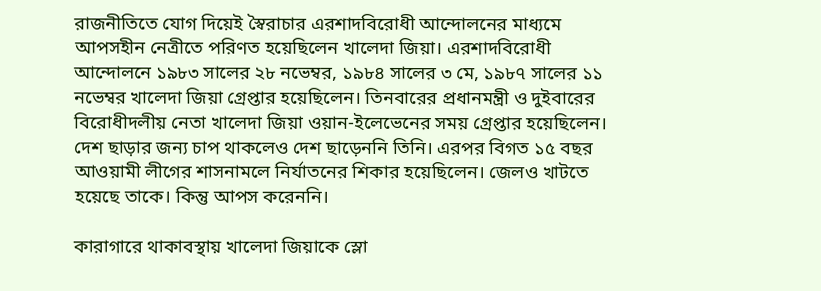রাজনীতিতে যোগ দিয়েই স্বৈরাচার এরশাদবিরোধী আন্দোলনের মাধ্যমে আপসহীন নেত্রীতে পরিণত হয়েছিলেন খালেদা জিয়া। এরশাদবিরোধী আন্দোলনে ১৯৮৩ সালের ২৮ নভেম্বর, ১৯৮৪ সালের ৩ মে, ১৯৮৭ সালের ১১ নভেম্বর খালেদা জিয়া গ্রেপ্তার হয়েছিলেন। তিনবারের প্রধানমন্ত্রী ও দুইবারের বিরোধীদলীয় নেতা খালেদা জিয়া ওয়ান-ইলেভেনের সময় গ্রেপ্তার হয়েছিলেন। দেশ ছাড়ার জন্য চাপ থাকলেও দেশ ছাড়েননি তিনি। এরপর বিগত ১৫ বছর আওয়ামী লীগের শাসনামলে নির্যাতনের শিকার হয়েছিলেন। জেলও খাটতে হয়েছে তাকে। কিন্তু আপস করেননি।

কারাগারে থাকাবস্থায় খালেদা জিয়াকে স্লো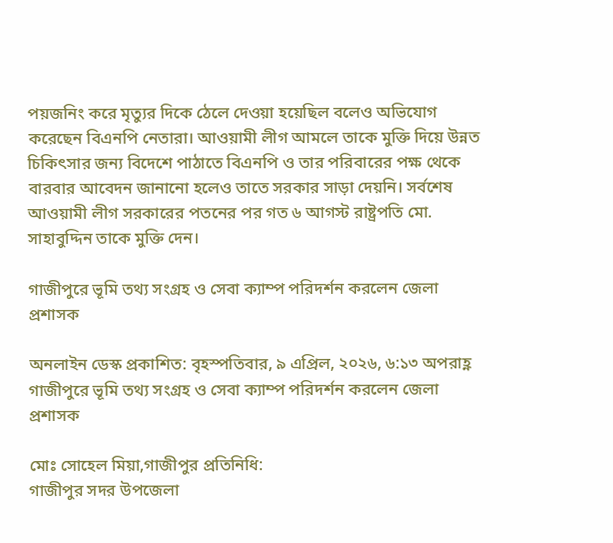পয়জনিং করে মৃত্যুর দিকে ঠেলে দেওয়া হয়েছিল বলেও অভিযোগ করেছেন বিএনপি নেতারা। আওয়ামী লীগ আমলে তাকে মুক্তি দিয়ে উন্নত চিকিৎসার জন্য বিদেশে পাঠাতে বিএনপি ও তার পরিবারের পক্ষ থেকে বারবার আবেদন জানানো হলেও তাতে সরকার সাড়া দেয়নি। সর্বশেষ আওয়ামী লীগ সরকারের পতনের পর গত ৬ আগস্ট রাষ্ট্রপতি মো. সাহাবুদ্দিন তাকে মুক্তি দেন।

গাজীপুরে ভূমি তথ্য সংগ্রহ ও সেবা ক্যাম্প পরিদর্শন করলেন জেলা প্রশাসক

অনলাইন ডেস্ক প্রকাশিত: বৃহস্পতিবার, ৯ এপ্রিল, ২০২৬, ৬:১৩ অপরাহ্ণ
গাজীপুরে ভূমি তথ্য সংগ্রহ ও সেবা ক্যাম্প পরিদর্শন করলেন জেলা প্রশাসক

মোঃ সোহেল মিয়া,গাজীপুর প্রতিনিধি:
গাজীপুর সদর উপজেলা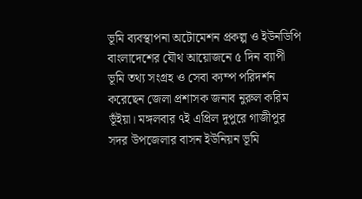ভূমি ব্যবস্থাপনা অটোমেশন প্রকল্প ও ইউনডিপি বাংলাদেশের যৌথ আয়োজনে ৫ দিন ব্যাপী ভূমি তথ্য সংগ্রহ ও সেবা ক্যম্প পরিদর্শন করেছেন জেলা প্রশাসক জনাব নুরুল করিম ভূঁইয়া। মঙ্গলবার ৭ই এপ্রিল দুপুরে গাজীপুর সদর উপজেলার বাসন ইউনিয়ন ভূমি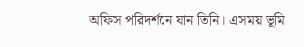অফিস পরিদর্শনে যান তিনি। এসময় ভূমি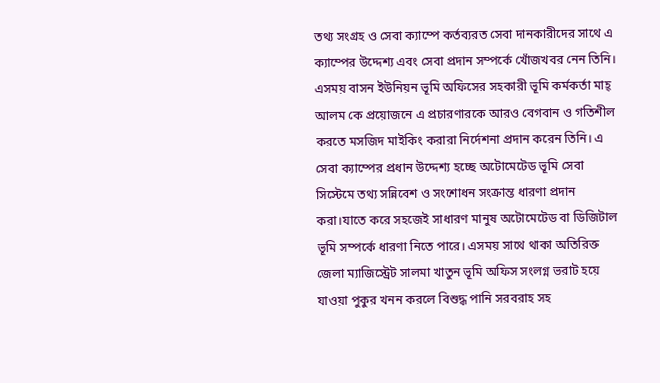তথ্য সংগ্রহ ও সেবা ক্যাম্পে কর্তব্যরত সেবা দানকারীদের সাথে এ ক্যাম্পের উদ্দেশ্য এবং সেবা প্রদান সম্পর্কে খোঁজখবর নেন তিনি। এসময় বাসন ইউনিয়ন ভূমি অফিসের সহকারী ভূমি কর্মকর্তা মাহ্ আলম কে প্রয়োজনে এ প্রচারণারকে আরও বেগবান ও গতিশীল করতে মসজিদ মাইকিং করারা নির্দেশনা প্রদান করেন তিনি। এ সেবা ক্যাম্পের প্রধান উদ্দেশ্য হচ্ছে অটোমেটেড ভূমি সেবা সিস্টেমে তথ্য সন্নিবেশ ও সংশোধন সংক্রান্ত ধারণা প্রদান করা।যাতে করে সহজেই সাধারণ মানুষ অটোমেটেড বা ডিজিটাল ভূমি সম্পর্কে ধারণা নিতে পারে। এসময় সাথে থাকা অতিরিক্ত জেলা ম্যাজিস্ট্রেট সালমা খাতুন ভূমি অফিস সংলগ্ন ভরাট হয়ে যাওয়া পুকুর খনন করলে বিশুদ্ধ পানি সরবরাহ সহ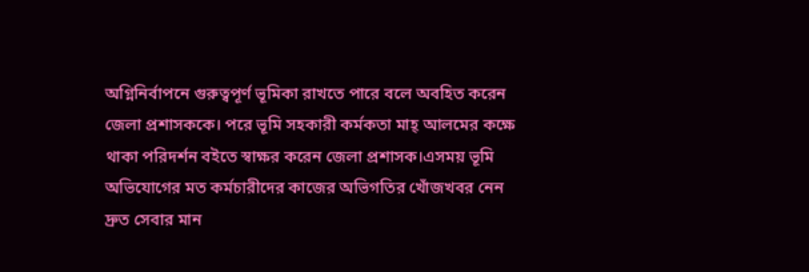অগ্নিনির্বাপনে গুরুত্বপূর্ণ ভূমিকা রাখতে পারে বলে অবহিত করেন জেলা প্রশাসককে। পরে ভূমি সহকারী কর্মকতা মাহ্ আলমের কক্ষে থাকা পরিদর্শন বইতে স্বাক্ষর করেন জেলা প্রশাসক।এসময় ভূমি অভিযোগের মত কর্মচারীদের কাজের অভিগতির খোঁজখবর নেন দ্রুত সেবার মান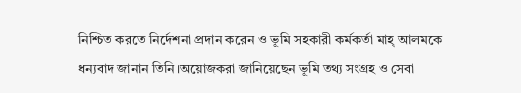নিশ্চিত করতে নির্দেশনা প্রদান করেন ও ভূমি সহকারী কর্মকর্তা মাহ্ আলমকে ধন্যবাদ জানান তিনি।অয়োজকরা জানিয়েছেন ভূমি তথ্য সংগ্রহ ও সেবা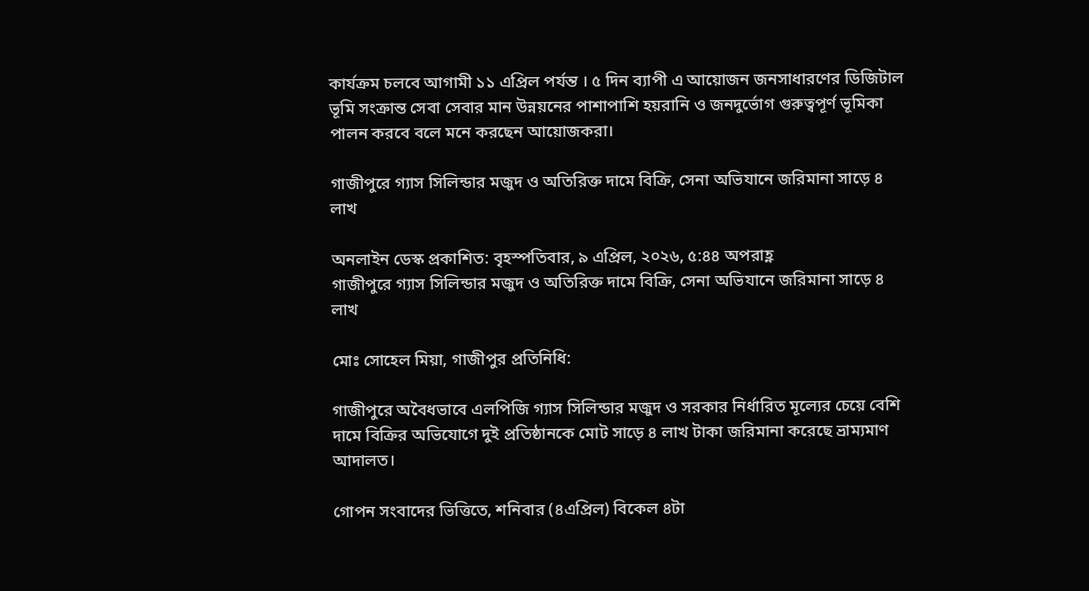কার্যক্রম চলবে আগামী ১১ এপ্রিল পর্যন্ত । ৫ দিন ব্যাপী এ আয়োজন জনসাধারণের ডিজিটাল ভূমি সংক্রান্ত সেবা সেবার মান উন্নয়নের পাশাপাশি হয়রানি ও জনদুর্ভোগ গুরুত্বপূর্ণ ভূমিকা পালন করবে বলে মনে করছেন আয়োজকরা।

গাজীপুরে গ্যাস সিলিন্ডার মজুদ ও অতিরিক্ত দামে বিক্রি, সেনা অভিযানে জরিমানা সাড়ে ৪ লাখ

অনলাইন ডেস্ক প্রকাশিত: বৃহস্পতিবার, ৯ এপ্রিল, ২০২৬, ৫:৪৪ অপরাহ্ণ
গাজীপুরে গ্যাস সিলিন্ডার মজুদ ও অতিরিক্ত দামে বিক্রি, সেনা অভিযানে জরিমানা সাড়ে ৪ লাখ

মোঃ সোহেল মিয়া, গাজীপুর প্রতিনিধি:

গাজীপুরে অবৈধভাবে এলপিজি গ্যাস সিলিন্ডার মজুদ ও সরকার নির্ধারিত মূল্যের চেয়ে বেশি দামে বিক্রির অভিযোগে দুই প্রতিষ্ঠানকে মোট সাড়ে ৪ লাখ টাকা জরিমানা করেছে ভ্রাম্যমাণ আদালত।

গোপন সংবাদের ভিত্তিতে, শনিবার (৪এপ্রিল) বিকেল ৪টা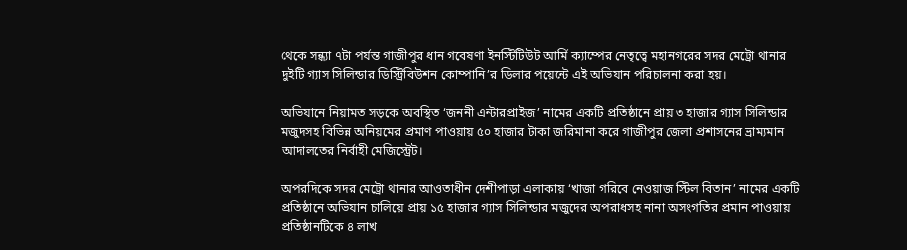থেকে সন্ধ্যা ৭টা পর্যন্ত গাজীপুর ধান গবেষণা ইনস্টিটিউট আর্মি ক্যাম্পের নেতৃত্বে মহানগরের সদর মেট্রো থানার দুইটি গ্যাস সিলিন্ডার ডিস্ট্রিবিউশন কোম্পানি’র ডিলার পয়েন্টে এই অভিযান পরিচালনা করা হয়।

অভিযানে নিয়ামত সড়কে অবস্থিত ‘জননী এন্টারপ্রাইজ’ নামের একটি প্রতিষ্ঠানে প্রায় ৩ হাজার গ্যাস সিলিন্ডার মজুদসহ বিভিন্ন অনিয়মের প্রমাণ পাওয়ায় ৫০ হাজার টাকা জরিমানা করে গাজীপুর জেলা প্রশাসনের ভ্রাম্যমান আদালতের নির্বাহী মেজিস্ট্রেট।

অপরদিকে সদর মেট্রো থানার আওতাধীন দেশীপাড়া এলাকায় ‘খাজা গরিবে নেওয়াজ স্টিল বিতান’ নামের একটি প্রতিষ্ঠানে অভিযান চালিয়ে প্রায় ১৫ হাজার গ্যাস সিলিন্ডার মজুদের অপরাধসহ নানা অসংগতির প্রমান পাওয়ায় প্রতিষ্ঠানটিকে ৪ লাখ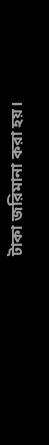টাকা জরিমানা করা হয়।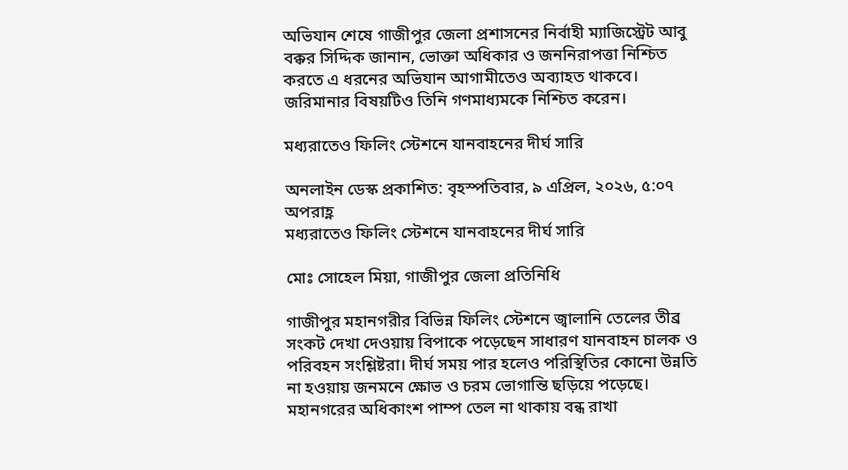অভিযান শেষে গাজীপুর জেলা প্রশাসনের নির্বাহী ম্যাজিস্ট্রেট আবু বক্কর সিদ্দিক জানান, ভোক্তা অধিকার ও জননিরাপত্তা নিশ্চিত করতে এ ধরনের অভিযান আগামীতেও অব্যাহত থাকবে। জরিমানার বিষয়টিও তিনি গণমাধ্যমকে নিশ্চিত করেন।

মধ্যরাতেও ফিলিং স্টেশনে যানবাহনের দীর্ঘ সারি

অনলাইন ডেস্ক প্রকাশিত: বৃহস্পতিবার, ৯ এপ্রিল, ২০২৬, ৫:০৭ অপরাহ্ণ
মধ্যরাতেও ফিলিং স্টেশনে যানবাহনের দীর্ঘ সারি

মোঃ সোহেল মিয়া, গাজীপুর জেলা প্রতিনিধি

গাজীপুর মহানগরীর বিভিন্ন ফিলিং স্টেশনে জ্বালানি তেলের তীব্র সংকট দেখা দেওয়ায় বিপাকে পড়েছেন সাধারণ যানবাহন চালক ও পরিবহন সংশ্লিষ্টরা। দীর্ঘ সময় পার হলেও পরিস্থিতির কোনো উন্নতি না হওয়ায় জনমনে ক্ষোভ ও চরম ভোগান্তি ছড়িয়ে পড়েছে। মহানগরের অধিকাংশ পাম্প তেল না থাকায় বন্ধ রাখা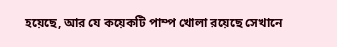হয়েছে, আর যে কয়েকটি পাম্প খোলা রয়েছে সেখানে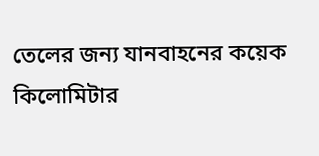তেলের জন্য যানবাহনের কয়েক কিলোমিটার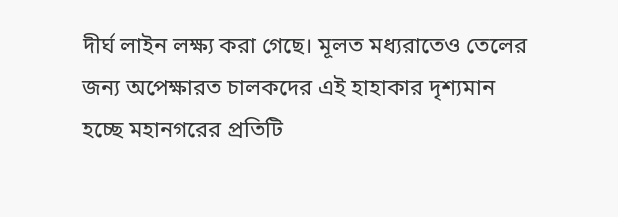দীর্ঘ লাইন লক্ষ্য করা গেছে। মূলত মধ্যরাতেও তেলের জন্য অপেক্ষারত চালকদের এই হাহাকার দৃশ্যমান হচ্ছে মহানগরের প্রতিটি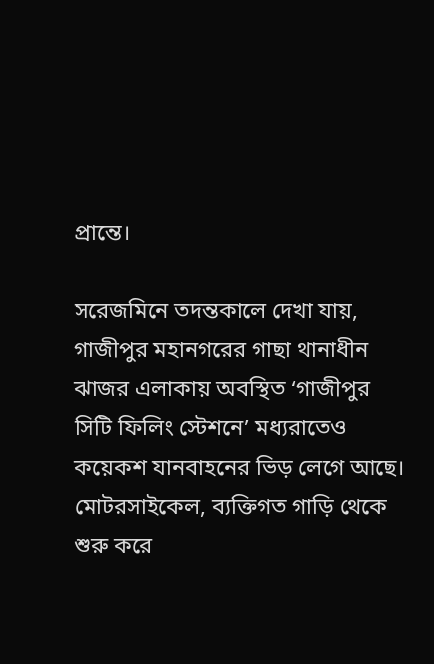প্রান্তে।

সরেজমিনে তদন্তকালে দেখা যায়, গাজীপুর মহানগরের গাছা থানাধীন ঝাজর এলাকায় অবস্থিত ‘গাজীপুর সিটি ফিলিং স্টেশনে’ মধ্যরাতেও কয়েকশ যানবাহনের ভিড় লেগে আছে। মোটরসাইকেল, ব্যক্তিগত গাড়ি থেকে শুরু করে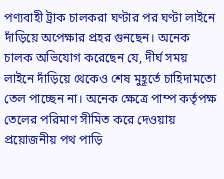পণ্যবাহী ট্রাক চালকরা ঘণ্টার পর ঘণ্টা লাইনে দাঁড়িয়ে অপেক্ষার প্রহর গুনছেন। অনেক চালক অভিযোগ করেছেন যে, দীর্ঘ সময় লাইনে দাঁড়িয়ে থেকেও শেষ মুহূর্তে চাহিদামতো তেল পাচ্ছেন না। অনেক ক্ষেত্রে পাম্প কর্তৃপক্ষ তেলের পরিমাণ সীমিত করে দেওয়ায় প্রয়োজনীয় পথ পাড়ি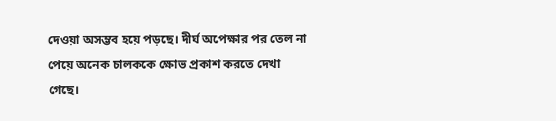দেওয়া অসম্ভব হয়ে পড়ছে। দীর্ঘ অপেক্ষার পর তেল না পেয়ে অনেক চালককে ক্ষোভ প্রকাশ করতে দেখা গেছে।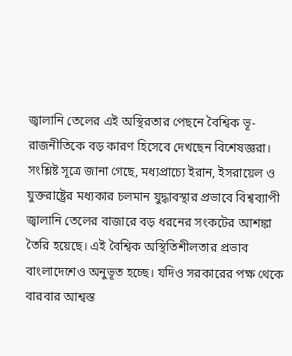জ্বালানি তেলের এই অস্থিরতার পেছনে বৈশ্বিক ভূ-রাজনীতিকে বড় কারণ হিসেবে দেখছেন বিশেষজ্ঞরা। সংশ্লিষ্ট সূত্রে জানা গেছে, মধ্যপ্রাচ্যে ইরান, ইসরায়েল ও যুক্তরাষ্ট্রের মধ্যকার চলমান যুদ্ধাবস্থার প্রভাবে বিশ্বব্যাপী জ্বালানি তেলের বাজারে বড় ধরনের সংকটের আশঙ্কা তৈরি হয়েছে। এই বৈশ্বিক অস্থিতিশীলতার প্রভাব বাংলাদেশেও অনুভূত হচ্ছে। যদিও সরকারের পক্ষ থেকে বারবার আশ্বস্ত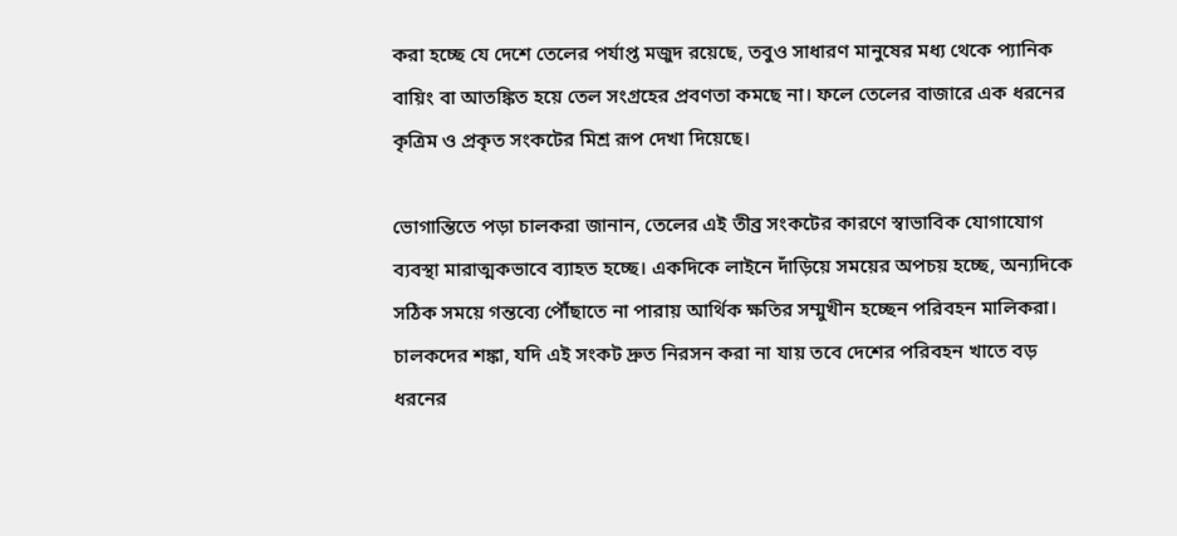করা হচ্ছে যে দেশে তেলের পর্যাপ্ত মজুদ রয়েছে, তবুও সাধারণ মানুষের মধ্য থেকে প্যানিক বায়িং বা আতঙ্কিত হয়ে তেল সংগ্রহের প্রবণতা কমছে না। ফলে তেলের বাজারে এক ধরনের কৃত্রিম ও প্রকৃত সংকটের মিশ্র রূপ দেখা দিয়েছে।

ভোগান্তিতে পড়া চালকরা জানান, তেলের এই তীব্র সংকটের কারণে স্বাভাবিক যোগাযোগ ব্যবস্থা মারাত্মকভাবে ব্যাহত হচ্ছে। একদিকে লাইনে দাঁড়িয়ে সময়ের অপচয় হচ্ছে, অন্যদিকে সঠিক সময়ে গন্তব্যে পৌঁছাতে না পারায় আর্থিক ক্ষতির সম্মুখীন হচ্ছেন পরিবহন মালিকরা। চালকদের শঙ্কা, যদি এই সংকট দ্রুত নিরসন করা না যায় তবে দেশের পরিবহন খাতে বড় ধরনের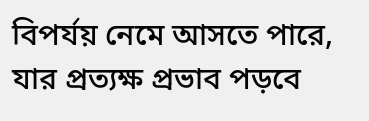বিপর্যয় নেমে আসতে পারে, যার প্রত্যক্ষ প্রভাব পড়বে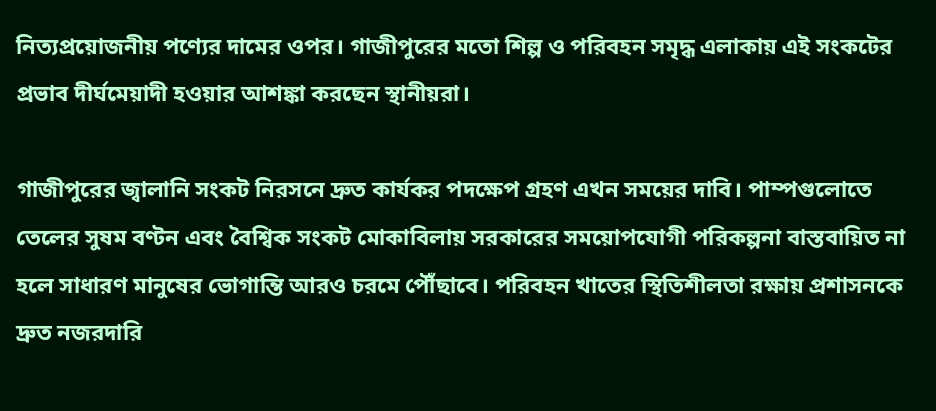নিত্যপ্রয়োজনীয় পণ্যের দামের ওপর। গাজীপুরের মতো শিল্প ও পরিবহন সমৃদ্ধ এলাকায় এই সংকটের প্রভাব দীর্ঘমেয়াদী হওয়ার আশঙ্কা করছেন স্থানীয়রা।

গাজীপুরের জ্বালানি সংকট নিরসনে দ্রুত কার্যকর পদক্ষেপ গ্রহণ এখন সময়ের দাবি। পাম্পগুলোতে তেলের সুষম বণ্টন এবং বৈশ্বিক সংকট মোকাবিলায় সরকারের সময়োপযোগী পরিকল্পনা বাস্তবায়িত না হলে সাধারণ মানুষের ভোগান্তি আরও চরমে পৌঁছাবে। পরিবহন খাতের স্থিতিশীলতা রক্ষায় প্রশাসনকে দ্রুত নজরদারি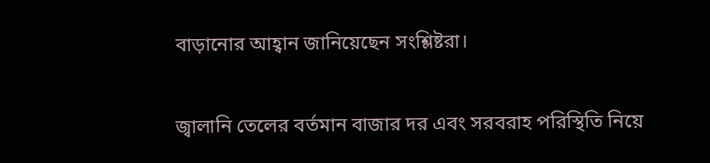বাড়ানোর আহ্বান জানিয়েছেন সংশ্লিষ্টরা।

জ্বালানি তেলের বর্তমান বাজার দর এবং সরবরাহ পরিস্থিতি নিয়ে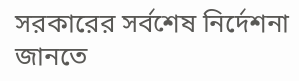সরকারের সর্বশেষ নির্দেশনা জানতে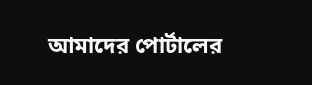আমাদের পোর্টালের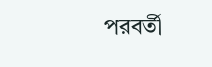পরবর্তী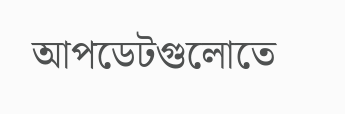আপডেটগুলোতে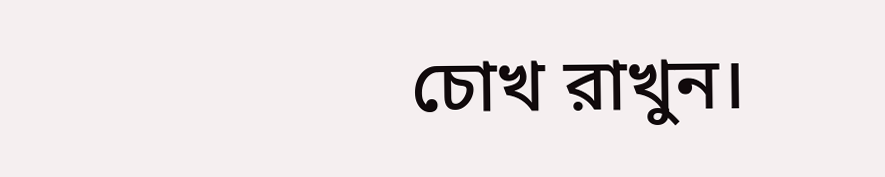চোখ রাখুন।